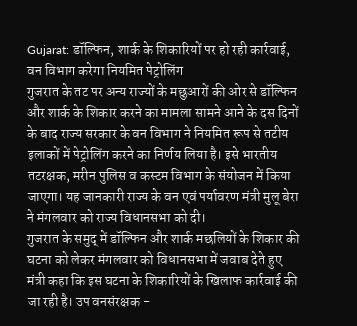Gujarat: डॉल्फिन, शार्क के शिकारियों पर हो रही कार्रवाई, वन विभाग करेगा नियमित पेट्रोलिंग
गुजरात के तट पर अन्य राज्यों के मछुआरों की ओर से डॉल्फिन और शार्क के शिकार करने का मामला सामने आने के दस दिनों के बाद राज्य सरकार के वन विभाग ने नियमित रूप से तटीय इलाकों में पेट्रोलिंग करने का निर्णय लिया है। इसे भारतीय तटरक्षक, मरीन पुलिस व कस्टम विभाग के संयोजन में किया जाएगा। यह जानकारी राज्य के वन एवं पर्यावरण मंत्री मुलू बेरा ने मंगलवार को राज्य विधानसभा को दी।
गुजरात के समुद् में डॉल्फिन और शार्क मछलियों के शिकार की घटना को लेकर मंगलवार को विधानसभा में जवाब देते हुए मंत्री कहा कि इस घटना के शिकारियों के खिलाफ कार्रवाई की जा रही है। उप वनसंरक्षक -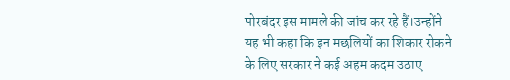पोरबंदर इस मामले की जांच कर रहे हैं।उन्होंने यह भी कहा कि इन मछलियों का शिकार रोकने के लिए सरकार ने कई अहम कदम उठाए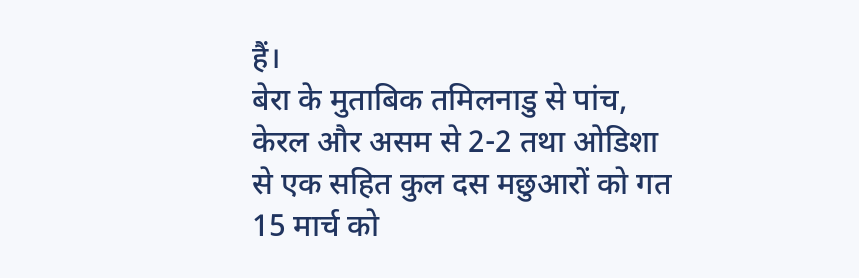हैं।
बेरा के मुताबिक तमिलनाडु से पांच, केरल और असम से 2-2 तथा ओडिशा से एक सहित कुल दस मछुआरों को गत 15 मार्च को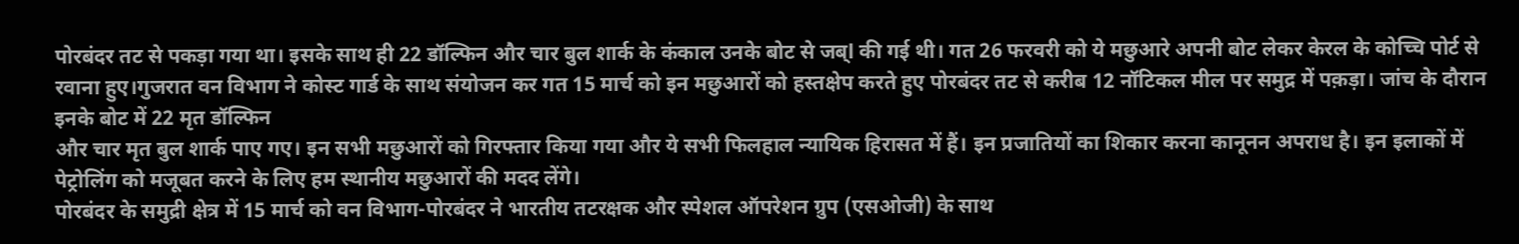पोरबंदर तट से पकड़ा गया था। इसके साथ ही 22 डॉल्फिन और चार बुल शार्क के कंकाल उनके बोट से जब्l की गई थी। गत 26 फरवरी को ये मछुआरे अपनी बोट लेकर केरल के कोच्चि पोर्ट से रवाना हुए।गुजरात वन विभाग ने कोस्ट गार्ड के साथ संयोजन कर गत 15 मार्च को इन मछुआरों को हस्तक्षेप करते हुए पोरबंदर तट से करीब 12 नॉटिकल मील पर समुद्र में पक़ड़ा। जांच के दौरान इनके बोट में 22 मृत डॉल्फिन
और चार मृत बुल शार्क पाए गए। इन सभी मछुआरों को गिरफ्तार किया गया और ये सभी फिलहाल न्यायिक हिरासत में हैं। इन प्रजातियों का शिकार करना कानूनन अपराध है। इन इलाकों में पेट्रोलिंग को मजूबत करने के लिए हम स्थानीय मछुआरों की मदद लेंगे।
पोरबंदर के समुद्री क्षेत्र में 15 मार्च को वन विभाग-पोरबंदर ने भारतीय तटरक्षक और स्पेशल ऑपरेशन ग्रुप (एसओजी) के साथ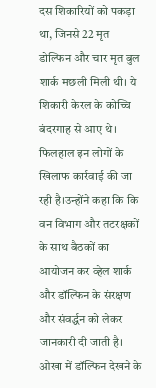दस शिकारियों को पकड़ा था, जिनसे 22 मृत डोल्फिन और चार मृत बुल शार्क मछली मिली थी। ये शिकारी केरल के कोच्चि बंदरगाह से आए थे। फिलहाल इन लोगों के खिलाफ कार्रवाई की जा रही है।उन्होंने कहा कि कि वन विभाग और तटरक्षकों के साथ बैठकों का आयोजन कर व्हेल शार्क और डॉल्फिन के संरक्षण और संवर्द्धन को लेकर जानकारी दी जाती है। ओखा में डॉल्फिन देखने के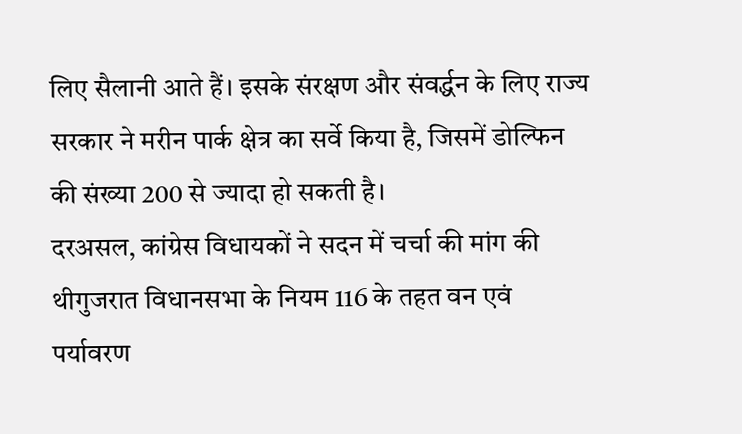लिए सैलानी आते हैं। इसके संरक्षण और संवर्द्धन के लिए राज्य सरकार ने मरीन पार्क क्षेत्र का सर्वे किया है, जिसमें डोल्फिन की संख्या 200 से ज्यादा हो सकती है।
दरअसल, कांग्रेस विधायकों ने सदन में चर्चा की मांग की थीगुजरात विधानसभा के नियम 116 के तहत वन एवं पर्यावरण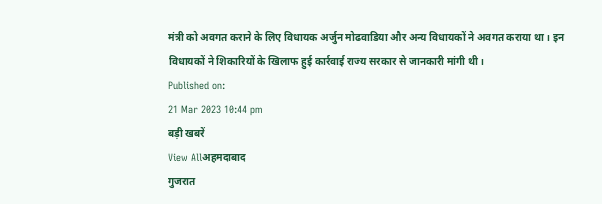मंत्री को अवगत कराने के लिए विधायक अर्जुन मोढवाडिया और अन्य विधायकों ने अवगत कराया था। इन विधायकों ने शिकारियों के खिलाफ हुई कार्रवाई राज्य सरकार से जानकारी मांगी थी।
Published on:
21 Mar 2023 10:44 pm
बड़ी खबरें
View Allअहमदाबाद
गुजरात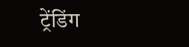ट्रेंडिंग